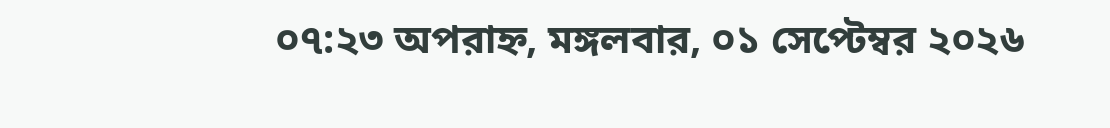০৭:২৩ অপরাহ্ন, মঙ্গলবার, ০১ সেপ্টেম্বর ২০২৬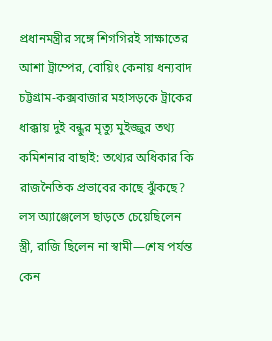প্রধানমন্ত্রীর সঙ্গে শিগগিরই সাক্ষাতের আশা ট্রাম্পের, বোয়িং কেনায় ধন্যবাদ চট্টগ্রাম-কক্সবাজার মহাসড়কে ট্রাকের ধাক্কায় দুই বন্ধুর মৃত্যু মুইজ্জুর তথ্য কমিশনার বাছাই: তথ্যের অধিকার কি রাজনৈতিক প্রভাবের কাছে ঝুঁকছে? লস অ্যাঞ্জেলেস ছাড়তে চেয়েছিলেন স্ত্রী, রাজি ছিলেন না স্বামী—শেষ পর্যন্ত কেন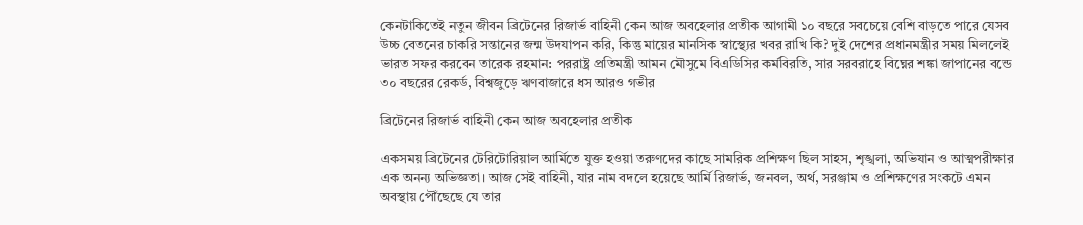কেনটাকিতেই নতুন জীবন ব্রিটেনের রিজার্ভ বাহিনী কেন আজ অবহেলার প্রতীক আগামী ১০ বছরে সবচেয়ে বেশি বাড়তে পারে যেসব উচ্চ বেতনের চাকরি সন্তানের জন্ম উদযাপন করি, কিন্তু মায়ের মানসিক স্বাস্থ্যের খবর রাখি কি? দুই দেশের প্রধানমন্ত্রীর সময় মিললেই ভারত সফর করবেন তারেক রহমান: পররাষ্ট্র প্রতিমন্ত্রী আমন মৌসুমে বিএডিসির কর্মবিরতি, সার সরবরাহে বিঘ্নের শঙ্কা জাপানের বন্ডে ৩০ বছরের রেকর্ড, বিশ্বজুড়ে ঋণবাজারে ধস আরও গভীর

ব্রিটেনের রিজার্ভ বাহিনী কেন আজ অবহেলার প্রতীক

একসময় ব্রিটেনের টেরিটোরিয়াল আর্মিতে যুক্ত হওয়া তরুণদের কাছে সামরিক প্রশিক্ষণ ছিল সাহস, শৃঙ্খলা, অভিযান ও আত্মপরীক্ষার এক অনন্য অভিজ্ঞতা। আজ সেই বাহিনী, যার নাম বদলে হয়েছে আর্মি রিজার্ভ, জনবল, অর্থ, সরঞ্জাম ও প্রশিক্ষণের সংকটে এমন অবস্থায় পৌঁছেছে যে তার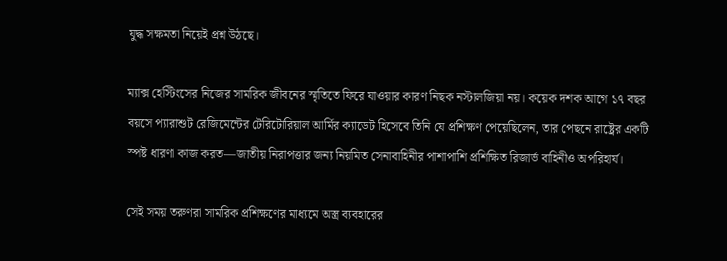যুদ্ধ সক্ষমতা নিয়েই প্রশ্ন উঠছে।

ম্যাক্স হেস্টিংসের নিজের সামরিক জীবনের স্মৃতিতে ফিরে যাওয়ার কারণ নিছক নস্টালজিয়া নয়। কয়েক দশক আগে ১৭ বছর বয়সে প্যারাশুট রেজিমেন্টের টেরিটোরিয়াল আর্মির ক্যাডেট হিসেবে তিনি যে প্রশিক্ষণ পেয়েছিলেন, তার পেছনে রাষ্ট্রের একটি স্পষ্ট ধারণা কাজ করত—জাতীয় নিরাপত্তার জন্য নিয়মিত সেনাবাহিনীর পাশাপাশি প্রশিক্ষিত রিজার্ভ বাহিনীও অপরিহার্য।

সেই সময় তরুণরা সামরিক প্রশিক্ষণের মাধ্যমে অস্ত্র ব্যবহারের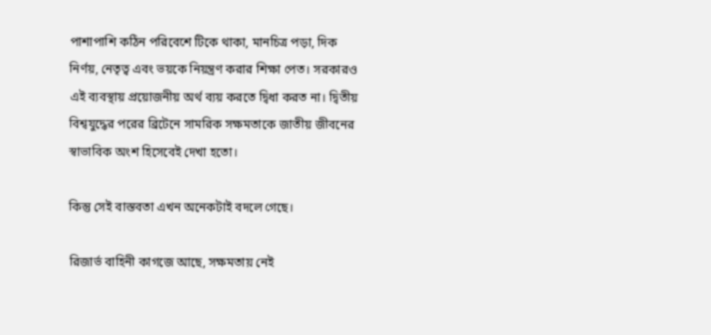পাশাপাশি কঠিন পরিবেশে টিকে থাকা, মানচিত্র পড়া, দিক নির্ণয়, নেতৃত্ব এবং ভয়কে নিয়ন্ত্রণ করার শিক্ষা পেত। সরকারও এই ব্যবস্থায় প্রয়োজনীয় অর্থ ব্যয় করতে দ্বিধা করত না। দ্বিতীয় বিশ্বযুদ্ধের পরের ব্রিটেনে সামরিক সক্ষমতাকে জাতীয় জীবনের স্বাভাবিক অংশ হিসেবেই দেখা হতো।

কিন্তু সেই বাস্তবতা এখন অনেকটাই বদলে গেছে।

রিজার্ভ বাহিনী কাগজে আছে, সক্ষমতায় নেই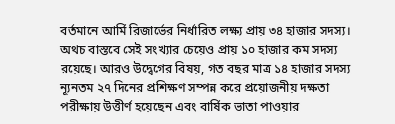বর্তমানে আর্মি রিজার্ভের নির্ধারিত লক্ষ্য প্রায় ৩৪ হাজার সদস্য। অথচ বাস্তবে সেই সংখ্যার চেয়েও প্রায় ১০ হাজার কম সদস্য রয়েছে। আরও উদ্বেগের বিষয়, গত বছর মাত্র ১৪ হাজার সদস্য ন্যূনতম ২৭ দিনের প্রশিক্ষণ সম্পন্ন করে প্রয়োজনীয় দক্ষতা পরীক্ষায় উত্তীর্ণ হয়েছেন এবং বার্ষিক ভাতা পাওয়ার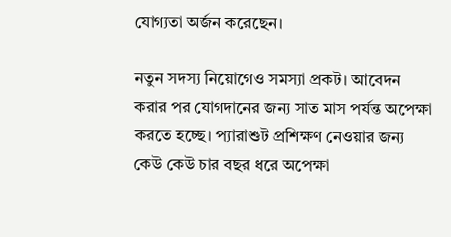যোগ্যতা অর্জন করেছেন।

নতুন সদস্য নিয়োগেও সমস্যা প্রকট। আবেদন করার পর যোগদানের জন্য সাত মাস পর্যন্ত অপেক্ষা করতে হচ্ছে। প্যারাশুট প্রশিক্ষণ নেওয়ার জন্য কেউ কেউ চার বছর ধরে অপেক্ষা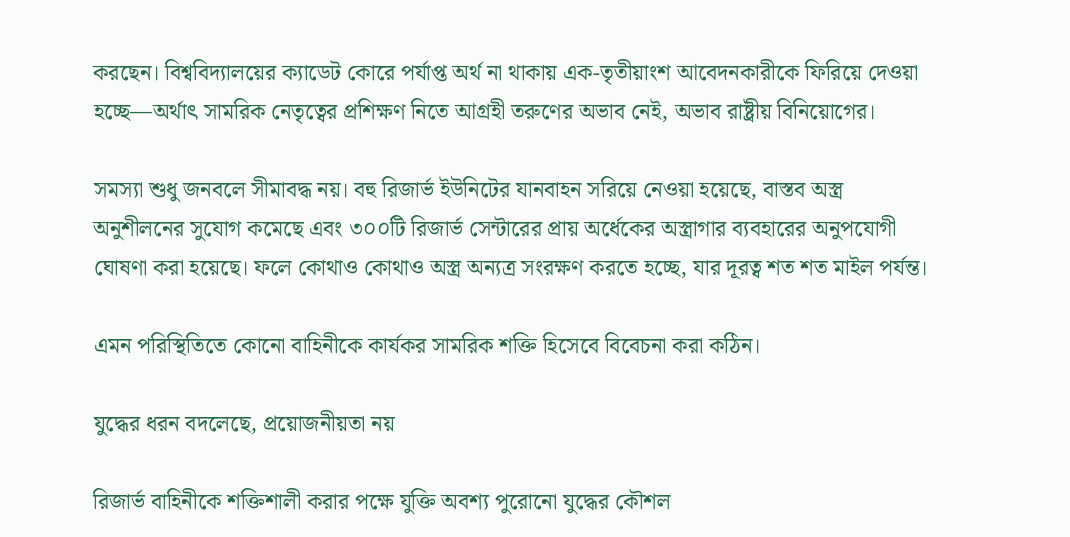করছেন। বিশ্ববিদ্যালয়ের ক্যাডেট কোরে পর্যাপ্ত অর্থ না থাকায় এক-তৃতীয়াংশ আবেদনকারীকে ফিরিয়ে দেওয়া হচ্ছে—অর্থাৎ সামরিক নেতৃত্বের প্রশিক্ষণ নিতে আগ্রহী তরুণের অভাব নেই, অভাব রাষ্ট্রীয় বিনিয়োগের।

সমস্যা শুধু জনবলে সীমাবদ্ধ নয়। বহু রিজার্ভ ইউনিটের যানবাহন সরিয়ে নেওয়া হয়েছে, বাস্তব অস্ত্র অনুশীলনের সুযোগ কমেছে এবং ৩০০টি রিজার্ভ সেন্টারের প্রায় অর্ধেকের অস্ত্রাগার ব্যবহারের অনুপযোগী ঘোষণা করা হয়েছে। ফলে কোথাও কোথাও অস্ত্র অন্যত্র সংরক্ষণ করতে হচ্ছে, যার দূরত্ব শত শত মাইল পর্যন্ত।

এমন পরিস্থিতিতে কোনো বাহিনীকে কার্যকর সামরিক শক্তি হিসেবে বিবেচনা করা কঠিন।

যুদ্ধের ধরন বদলেছে, প্রয়োজনীয়তা নয়

রিজার্ভ বাহিনীকে শক্তিশালী করার পক্ষে যুক্তি অবশ্য পুরোনো যুদ্ধের কৌশল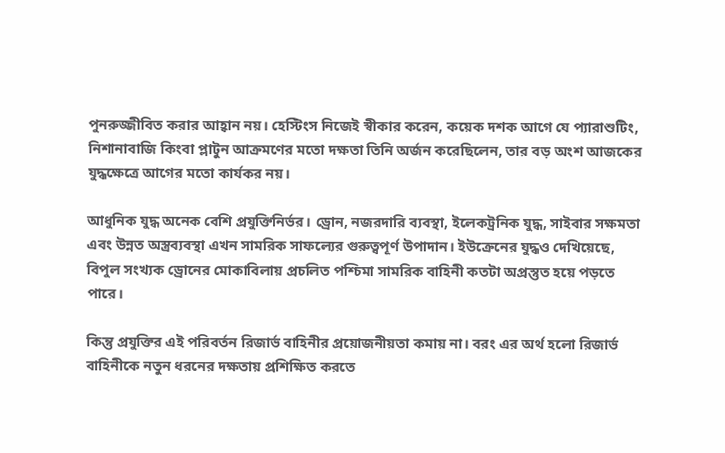পুনরুজ্জীবিত করার আহ্বান নয়। হেস্টিংস নিজেই স্বীকার করেন, কয়েক দশক আগে যে প্যারাশুটিং, নিশানাবাজি কিংবা প্লাটুন আক্রমণের মতো দক্ষতা তিনি অর্জন করেছিলেন, তার বড় অংশ আজকের যুদ্ধক্ষেত্রে আগের মতো কার্যকর নয়।

আধুনিক যুদ্ধ অনেক বেশি প্রযুক্তিনির্ভর। ড্রোন, নজরদারি ব্যবস্থা, ইলেকট্রনিক যুদ্ধ, সাইবার সক্ষমতা এবং উন্নত অস্ত্রব্যবস্থা এখন সামরিক সাফল্যের গুরুত্বপূর্ণ উপাদান। ইউক্রেনের যুদ্ধও দেখিয়েছে, বিপুল সংখ্যক ড্রোনের মোকাবিলায় প্রচলিত পশ্চিমা সামরিক বাহিনী কতটা অপ্রস্তুত হয়ে পড়তে পারে।

কিন্তু প্রযুক্তির এই পরিবর্তন রিজার্ভ বাহিনীর প্রয়োজনীয়তা কমায় না। বরং এর অর্থ হলো রিজার্ভ বাহিনীকে নতুন ধরনের দক্ষতায় প্রশিক্ষিত করতে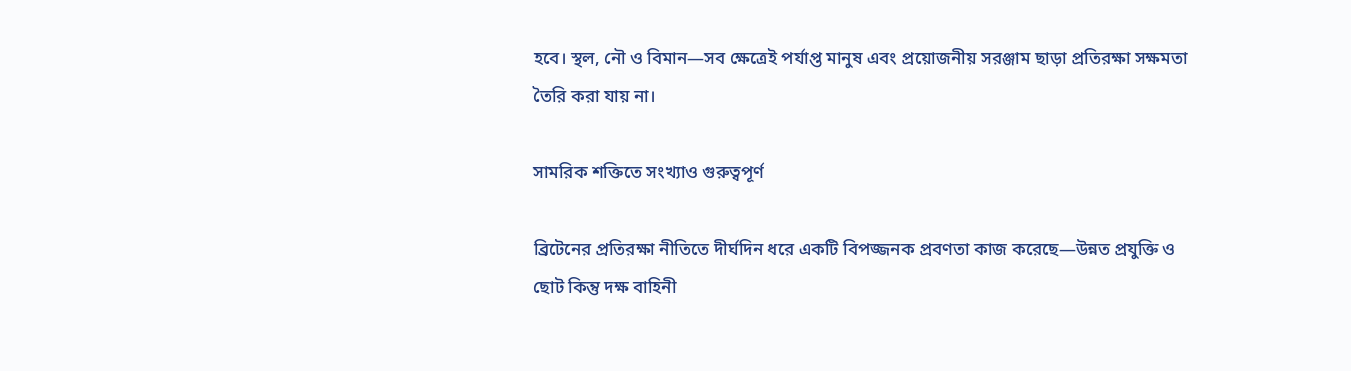হবে। স্থল, নৌ ও বিমান—সব ক্ষেত্রেই পর্যাপ্ত মানুষ এবং প্রয়োজনীয় সরঞ্জাম ছাড়া প্রতিরক্ষা সক্ষমতা তৈরি করা যায় না।

সামরিক শক্তিতে সংখ্যাও গুরুত্বপূর্ণ

ব্রিটেনের প্রতিরক্ষা নীতিতে দীর্ঘদিন ধরে একটি বিপজ্জনক প্রবণতা কাজ করেছে—উন্নত প্রযুক্তি ও ছোট কিন্তু দক্ষ বাহিনী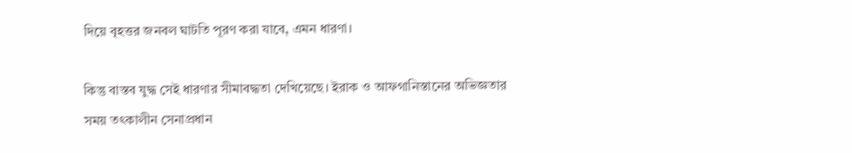দিয়ে বৃহত্তর জনবল ঘাটতি পূরণ করা যাবে, এমন ধারণা।

কিন্তু বাস্তব যুদ্ধ সেই ধারণার সীমাবদ্ধতা দেখিয়েছে। ইরাক ও আফগানিস্তানের অভিজ্ঞতার সময় তৎকালীন সেনাপ্রধান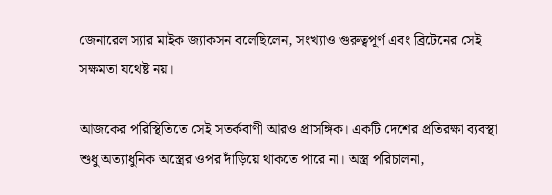জেনারেল স্যার মাইক জ্যাকসন বলেছিলেন, সংখ্যাও গুরুত্বপূর্ণ এবং ব্রিটেনের সেই সক্ষমতা যথেষ্ট নয়।

আজকের পরিস্থিতিতে সেই সতর্কবাণী আরও প্রাসঙ্গিক। একটি দেশের প্রতিরক্ষা ব্যবস্থা শুধু অত্যাধুনিক অস্ত্রের ওপর দাঁড়িয়ে থাকতে পারে না। অস্ত্র পরিচালনা,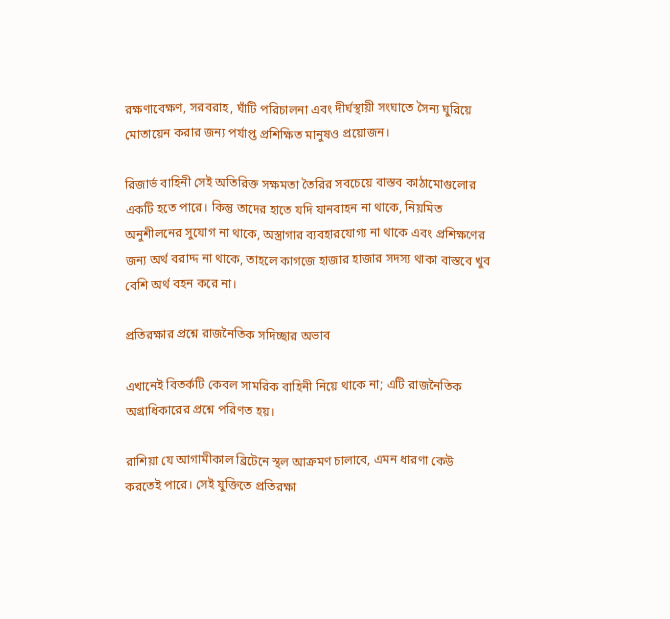রক্ষণাবেক্ষণ, সরবরাহ, ঘাঁটি পরিচালনা এবং দীর্ঘস্থায়ী সংঘাতে সৈন্য ঘুরিয়ে মোতায়েন করার জন্য পর্যাপ্ত প্রশিক্ষিত মানুষও প্রয়োজন।

রিজার্ভ বাহিনী সেই অতিরিক্ত সক্ষমতা তৈরির সবচেয়ে বাস্তব কাঠামোগুলোর একটি হতে পারে। কিন্তু তাদের হাতে যদি যানবাহন না থাকে, নিয়মিত অনুশীলনের সুযোগ না থাকে, অস্ত্রাগার ব্যবহারযোগ্য না থাকে এবং প্রশিক্ষণের জন্য অর্থ বরাদ্দ না থাকে, তাহলে কাগজে হাজার হাজার সদস্য থাকা বাস্তবে খুব বেশি অর্থ বহন করে না।

প্রতিরক্ষার প্রশ্নে রাজনৈতিক সদিচ্ছার অভাব

এখানেই বিতর্কটি কেবল সামরিক বাহিনী নিয়ে থাকে না; এটি রাজনৈতিক অগ্রাধিকারের প্রশ্নে পরিণত হয়।

রাশিয়া যে আগামীকাল ব্রিটেনে স্থল আক্রমণ চালাবে, এমন ধারণা কেউ করতেই পারে। সেই যুক্তিতে প্রতিরক্ষা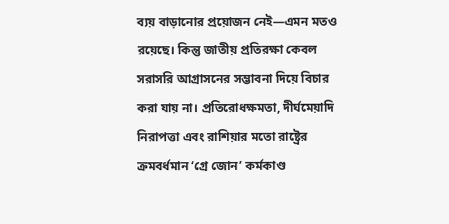ব্যয় বাড়ানোর প্রয়োজন নেই—এমন মতও রয়েছে। কিন্তু জাতীয় প্রতিরক্ষা কেবল সরাসরি আগ্রাসনের সম্ভাবনা দিয়ে বিচার করা যায় না। প্রতিরোধক্ষমতা, দীর্ঘমেয়াদি নিরাপত্তা এবং রাশিয়ার মতো রাষ্ট্রের ক্রমবর্ধমান ‘গ্রে জোন’ কর্মকাণ্ড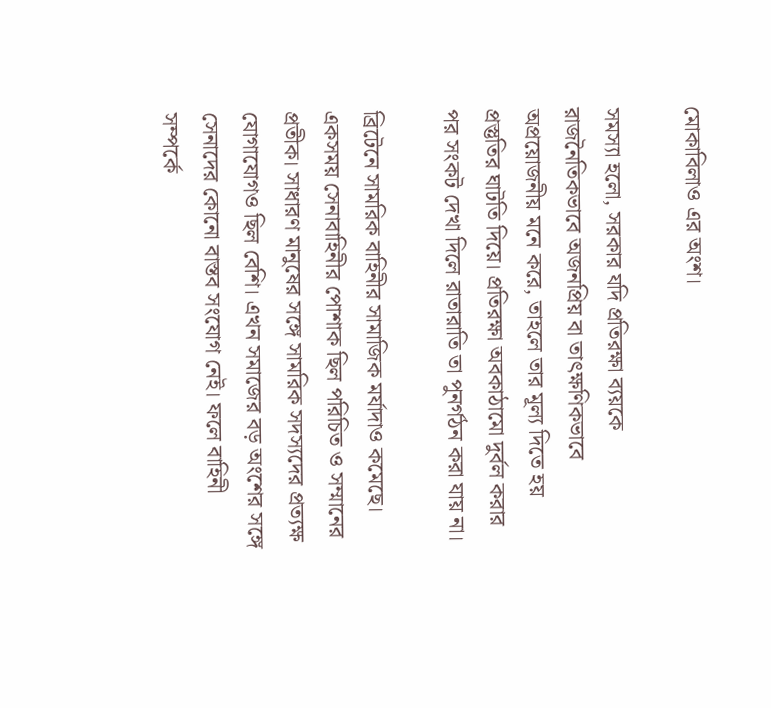মোকাবিলাও এর অংশ।

সমস্যা হলো, সরকার যদি প্রতিরক্ষা ব্যয়কে রাজনৈতিকভাবে অজনপ্রিয় বা তাৎক্ষণিকভাবে অপ্রয়োজনীয় মনে করে, তাহলে তার মূল্য দিতে হয় প্রস্তুতির ঘাটতি দিয়ে। প্রতিরক্ষা অবকাঠামো দুর্বল করার পর সংকট দেখা দিলে রাতারাতি তা পুনর্গঠন করা যায় না।

ব্রিটেনে সামরিক বাহিনীর সামাজিক মর্যাদাও কমেছে। একসময় সেনাবাহিনীর পোশাক ছিল পরিচিত ও সম্মানের প্রতীক। সাধারণ মানুষের সঙ্গে সামরিক সদস্যদের প্রত্যক্ষ যোগাযোগও ছিল বেশি। এখন সমাজের বড় অংশের সঙ্গে সেনাদের কোনো বাস্তব সংযোগ নেই। ফলে বাহিনী সম্পর্কে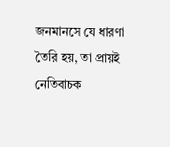জনমানসে যে ধারণা তৈরি হয়, তা প্রায়ই নেতিবাচক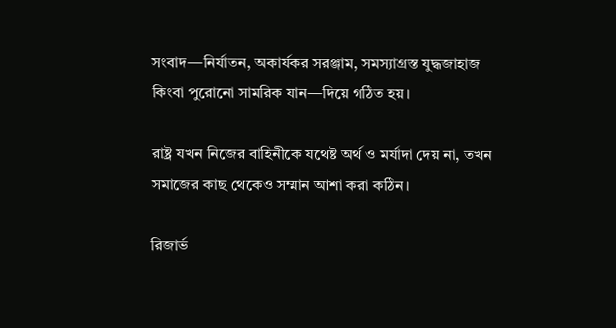সংবাদ—নির্যাতন, অকার্যকর সরঞ্জাম, সমস্যাগ্রস্ত যুদ্ধজাহাজ কিংবা পুরোনো সামরিক যান—দিয়ে গঠিত হয়।

রাষ্ট্র যখন নিজের বাহিনীকে যথেষ্ট অর্থ ও মর্যাদা দেয় না, তখন সমাজের কাছ থেকেও সম্মান আশা করা কঠিন।

রিজার্ভ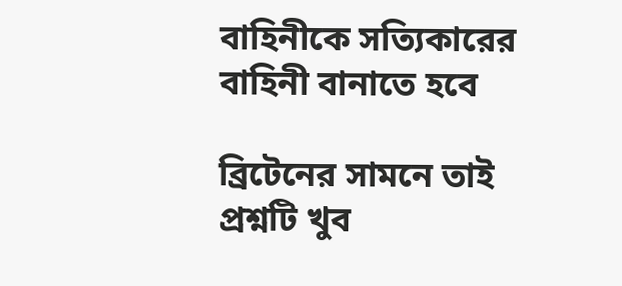বাহিনীকে সত্যিকারের বাহিনী বানাতে হবে

ব্রিটেনের সামনে তাই প্রশ্নটি খুব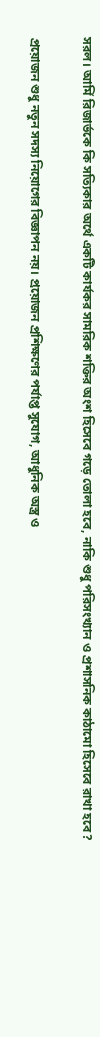সরল। আর্মি রিজার্ভকে কি সত্যিকার অর্থে একটি কার্যকর সামরিক শক্তির অংশ হিসেবে গড়ে তোলা হবে, নাকি শুধু পরিসংখ্যান ও প্রশাসনিক কাঠামো হিসেবে রাখা হবে?

প্রয়োজন শুধু নতুন সদস্য নিয়োগের বিজ্ঞাপন নয়। প্রয়োজন প্রশিক্ষণের পর্যাপ্ত সুযোগ, আধুনিক অস্ত্র ও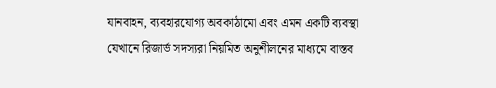যানবাহন, ব্যবহারযোগ্য অবকাঠামো এবং এমন একটি ব্যবস্থা যেখানে রিজার্ভ সদস্যরা নিয়মিত অনুশীলনের মাধ্যমে বাস্তব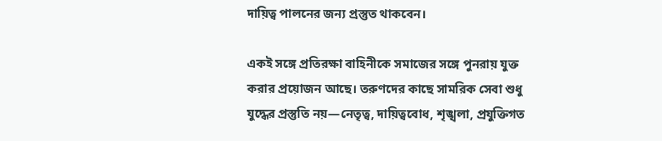দায়িত্ব পালনের জন্য প্রস্তুত থাকবেন।

একই সঙ্গে প্রতিরক্ষা বাহিনীকে সমাজের সঙ্গে পুনরায় যুক্ত করার প্রয়োজন আছে। তরুণদের কাছে সামরিক সেবা শুধু যুদ্ধের প্রস্তুতি নয়—নেতৃত্ব, দায়িত্ববোধ, শৃঙ্খলা, প্রযুক্তিগত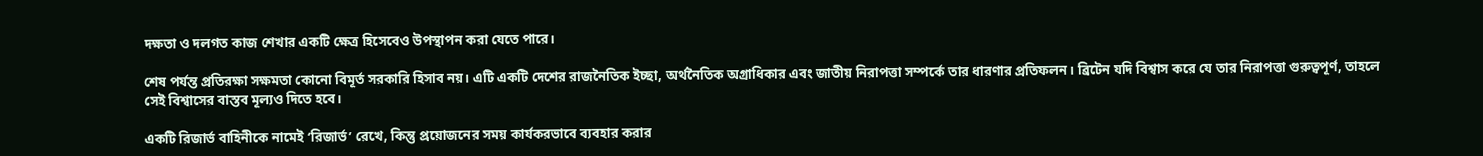দক্ষতা ও দলগত কাজ শেখার একটি ক্ষেত্র হিসেবেও উপস্থাপন করা যেতে পারে।

শেষ পর্যন্ত প্রতিরক্ষা সক্ষমতা কোনো বিমূর্ত সরকারি হিসাব নয়। এটি একটি দেশের রাজনৈতিক ইচ্ছা, অর্থনৈতিক অগ্রাধিকার এবং জাতীয় নিরাপত্তা সম্পর্কে তার ধারণার প্রতিফলন। ব্রিটেন যদি বিশ্বাস করে যে তার নিরাপত্তা গুরুত্বপূর্ণ, তাহলে সেই বিশ্বাসের বাস্তব মূল্যও দিতে হবে।

একটি রিজার্ভ বাহিনীকে নামেই ‘রিজার্ভ’ রেখে, কিন্তু প্রয়োজনের সময় কার্যকরভাবে ব্যবহার করার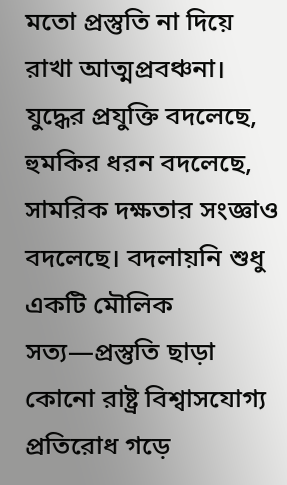মতো প্রস্তুতি না দিয়ে রাখা আত্মপ্রবঞ্চনা। যুদ্ধের প্রযুক্তি বদলেছে, হুমকির ধরন বদলেছে, সামরিক দক্ষতার সংজ্ঞাও বদলেছে। বদলায়নি শুধু একটি মৌলিক সত্য—প্রস্তুতি ছাড়া কোনো রাষ্ট্র বিশ্বাসযোগ্য প্রতিরোধ গড়ে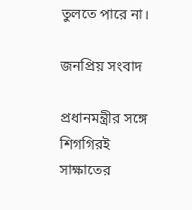তুলতে পারে না।

জনপ্রিয় সংবাদ

প্রধানমন্ত্রীর সঙ্গে শিগগিরই সাক্ষাতের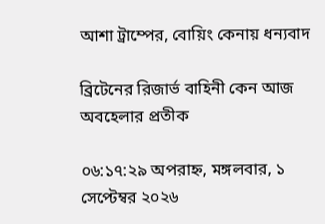আশা ট্রাম্পের, বোয়িং কেনায় ধন্যবাদ

ব্রিটেনের রিজার্ভ বাহিনী কেন আজ অবহেলার প্রতীক

০৬:১৭:২৯ অপরাহ্ন, মঙ্গলবার, ১ সেপ্টেম্বর ২০২৬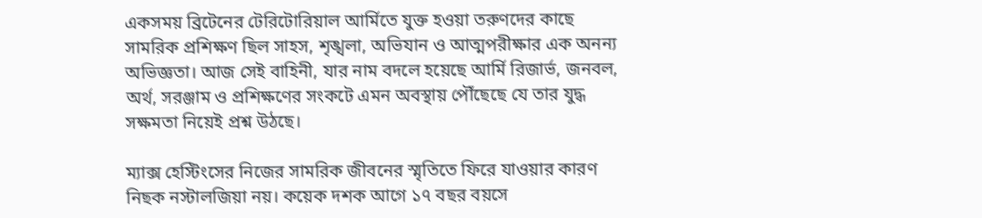একসময় ব্রিটেনের টেরিটোরিয়াল আর্মিতে যুক্ত হওয়া তরুণদের কাছে সামরিক প্রশিক্ষণ ছিল সাহস, শৃঙ্খলা, অভিযান ও আত্মপরীক্ষার এক অনন্য অভিজ্ঞতা। আজ সেই বাহিনী, যার নাম বদলে হয়েছে আর্মি রিজার্ভ, জনবল, অর্থ, সরঞ্জাম ও প্রশিক্ষণের সংকটে এমন অবস্থায় পৌঁছেছে যে তার যুদ্ধ সক্ষমতা নিয়েই প্রশ্ন উঠছে।

ম্যাক্স হেস্টিংসের নিজের সামরিক জীবনের স্মৃতিতে ফিরে যাওয়ার কারণ নিছক নস্টালজিয়া নয়। কয়েক দশক আগে ১৭ বছর বয়সে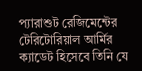প্যারাশুট রেজিমেন্টের টেরিটোরিয়াল আর্মির ক্যাডেট হিসেবে তিনি যে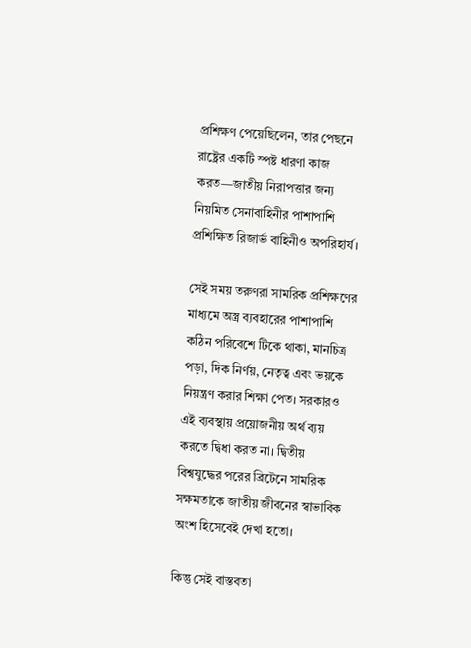প্রশিক্ষণ পেয়েছিলেন, তার পেছনে রাষ্ট্রের একটি স্পষ্ট ধারণা কাজ করত—জাতীয় নিরাপত্তার জন্য নিয়মিত সেনাবাহিনীর পাশাপাশি প্রশিক্ষিত রিজার্ভ বাহিনীও অপরিহার্য।

সেই সময় তরুণরা সামরিক প্রশিক্ষণের মাধ্যমে অস্ত্র ব্যবহারের পাশাপাশি কঠিন পরিবেশে টিকে থাকা, মানচিত্র পড়া, দিক নির্ণয়, নেতৃত্ব এবং ভয়কে নিয়ন্ত্রণ করার শিক্ষা পেত। সরকারও এই ব্যবস্থায় প্রয়োজনীয় অর্থ ব্যয় করতে দ্বিধা করত না। দ্বিতীয় বিশ্বযুদ্ধের পরের ব্রিটেনে সামরিক সক্ষমতাকে জাতীয় জীবনের স্বাভাবিক অংশ হিসেবেই দেখা হতো।

কিন্তু সেই বাস্তবতা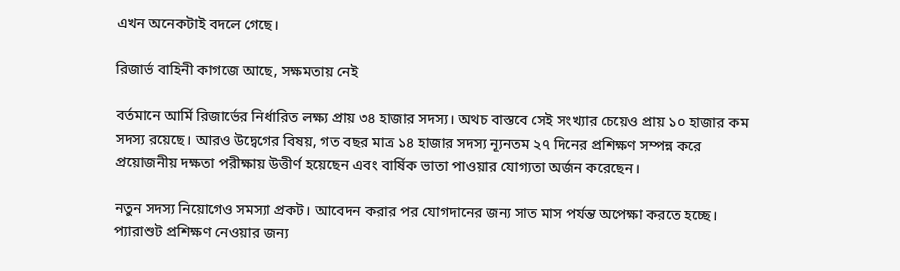এখন অনেকটাই বদলে গেছে।

রিজার্ভ বাহিনী কাগজে আছে, সক্ষমতায় নেই

বর্তমানে আর্মি রিজার্ভের নির্ধারিত লক্ষ্য প্রায় ৩৪ হাজার সদস্য। অথচ বাস্তবে সেই সংখ্যার চেয়েও প্রায় ১০ হাজার কম সদস্য রয়েছে। আরও উদ্বেগের বিষয়, গত বছর মাত্র ১৪ হাজার সদস্য ন্যূনতম ২৭ দিনের প্রশিক্ষণ সম্পন্ন করে প্রয়োজনীয় দক্ষতা পরীক্ষায় উত্তীর্ণ হয়েছেন এবং বার্ষিক ভাতা পাওয়ার যোগ্যতা অর্জন করেছেন।

নতুন সদস্য নিয়োগেও সমস্যা প্রকট। আবেদন করার পর যোগদানের জন্য সাত মাস পর্যন্ত অপেক্ষা করতে হচ্ছে। প্যারাশুট প্রশিক্ষণ নেওয়ার জন্য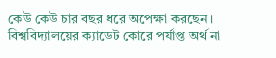কেউ কেউ চার বছর ধরে অপেক্ষা করছেন। বিশ্ববিদ্যালয়ের ক্যাডেট কোরে পর্যাপ্ত অর্থ না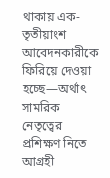থাকায় এক-তৃতীয়াংশ আবেদনকারীকে ফিরিয়ে দেওয়া হচ্ছে—অর্থাৎ সামরিক নেতৃত্বের প্রশিক্ষণ নিতে আগ্রহী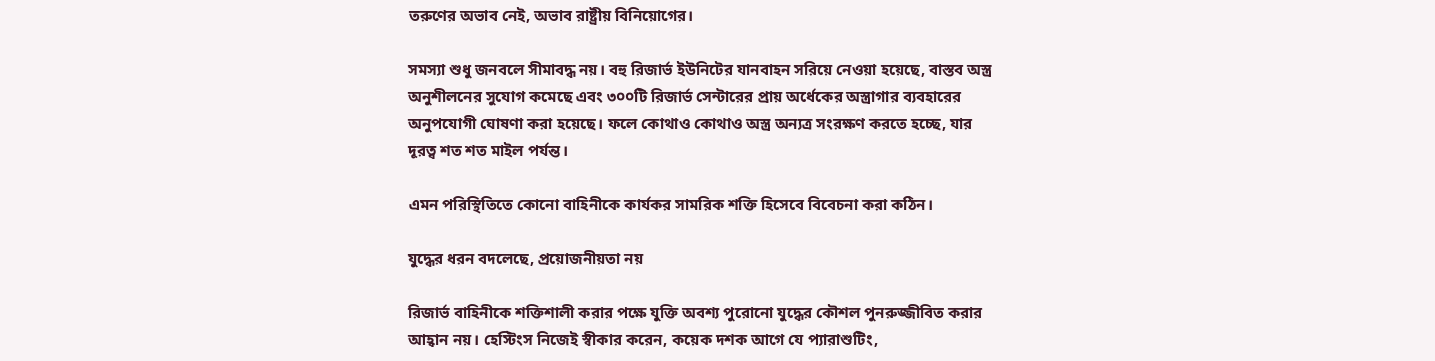তরুণের অভাব নেই, অভাব রাষ্ট্রীয় বিনিয়োগের।

সমস্যা শুধু জনবলে সীমাবদ্ধ নয়। বহু রিজার্ভ ইউনিটের যানবাহন সরিয়ে নেওয়া হয়েছে, বাস্তব অস্ত্র অনুশীলনের সুযোগ কমেছে এবং ৩০০টি রিজার্ভ সেন্টারের প্রায় অর্ধেকের অস্ত্রাগার ব্যবহারের অনুপযোগী ঘোষণা করা হয়েছে। ফলে কোথাও কোথাও অস্ত্র অন্যত্র সংরক্ষণ করতে হচ্ছে, যার দূরত্ব শত শত মাইল পর্যন্ত।

এমন পরিস্থিতিতে কোনো বাহিনীকে কার্যকর সামরিক শক্তি হিসেবে বিবেচনা করা কঠিন।

যুদ্ধের ধরন বদলেছে, প্রয়োজনীয়তা নয়

রিজার্ভ বাহিনীকে শক্তিশালী করার পক্ষে যুক্তি অবশ্য পুরোনো যুদ্ধের কৌশল পুনরুজ্জীবিত করার আহ্বান নয়। হেস্টিংস নিজেই স্বীকার করেন, কয়েক দশক আগে যে প্যারাশুটিং,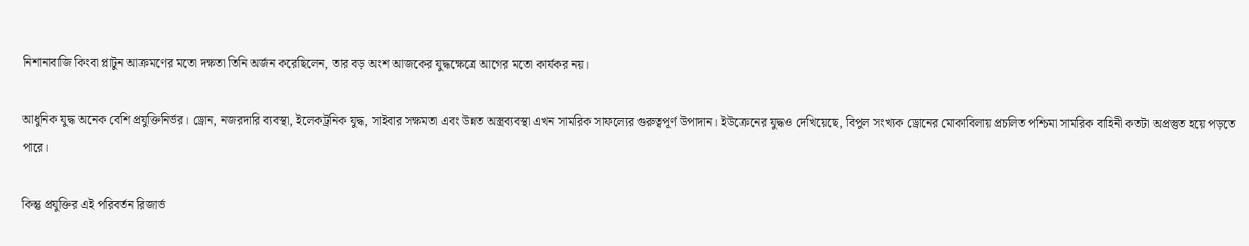নিশানাবাজি কিংবা প্লাটুন আক্রমণের মতো দক্ষতা তিনি অর্জন করেছিলেন, তার বড় অংশ আজকের যুদ্ধক্ষেত্রে আগের মতো কার্যকর নয়।

আধুনিক যুদ্ধ অনেক বেশি প্রযুক্তিনির্ভর। ড্রোন, নজরদারি ব্যবস্থা, ইলেকট্রনিক যুদ্ধ, সাইবার সক্ষমতা এবং উন্নত অস্ত্রব্যবস্থা এখন সামরিক সাফল্যের গুরুত্বপূর্ণ উপাদান। ইউক্রেনের যুদ্ধও দেখিয়েছে, বিপুল সংখ্যক ড্রোনের মোকাবিলায় প্রচলিত পশ্চিমা সামরিক বাহিনী কতটা অপ্রস্তুত হয়ে পড়তে পারে।

কিন্তু প্রযুক্তির এই পরিবর্তন রিজার্ভ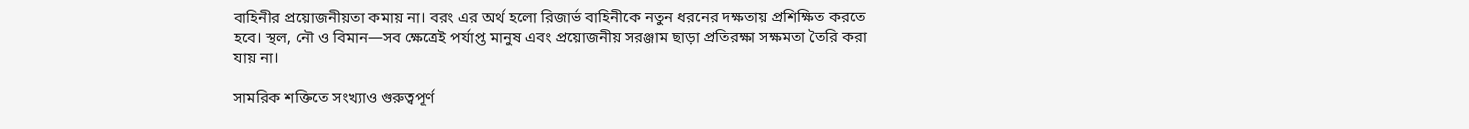বাহিনীর প্রয়োজনীয়তা কমায় না। বরং এর অর্থ হলো রিজার্ভ বাহিনীকে নতুন ধরনের দক্ষতায় প্রশিক্ষিত করতে হবে। স্থল, নৌ ও বিমান—সব ক্ষেত্রেই পর্যাপ্ত মানুষ এবং প্রয়োজনীয় সরঞ্জাম ছাড়া প্রতিরক্ষা সক্ষমতা তৈরি করা যায় না।

সামরিক শক্তিতে সংখ্যাও গুরুত্বপূর্ণ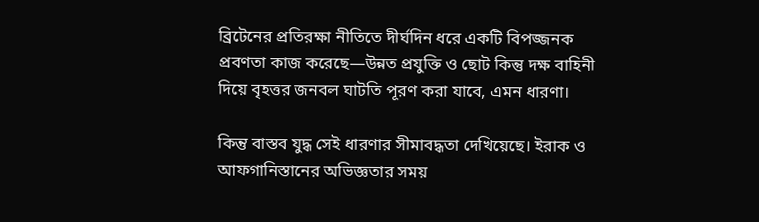ব্রিটেনের প্রতিরক্ষা নীতিতে দীর্ঘদিন ধরে একটি বিপজ্জনক প্রবণতা কাজ করেছে—উন্নত প্রযুক্তি ও ছোট কিন্তু দক্ষ বাহিনী দিয়ে বৃহত্তর জনবল ঘাটতি পূরণ করা যাবে, এমন ধারণা।

কিন্তু বাস্তব যুদ্ধ সেই ধারণার সীমাবদ্ধতা দেখিয়েছে। ইরাক ও আফগানিস্তানের অভিজ্ঞতার সময়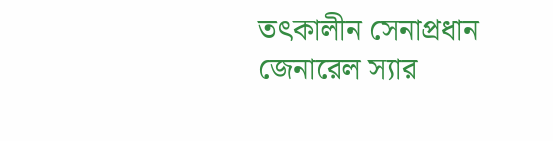তৎকালীন সেনাপ্রধান জেনারেল স্যার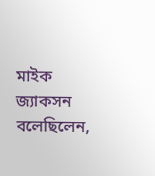মাইক জ্যাকসন বলেছিলেন,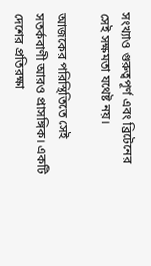সংখ্যাও গুরুত্বপূর্ণ এবং ব্রিটেনের সেই সক্ষমতা যথেষ্ট নয়।

আজকের পরিস্থিতিতে সেই সতর্কবাণী আরও প্রাসঙ্গিক। একটি দেশের প্রতিরক্ষা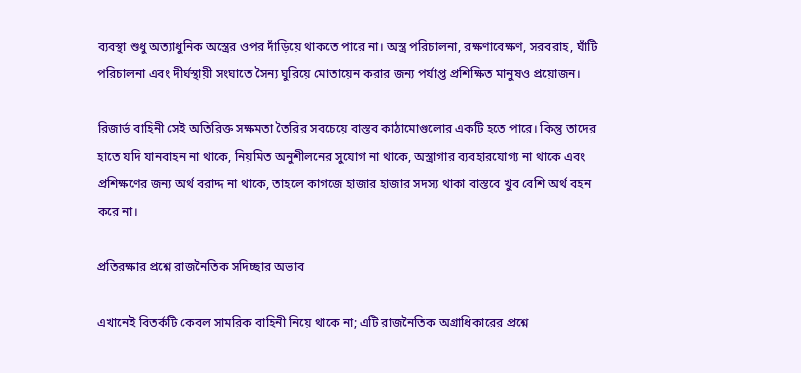ব্যবস্থা শুধু অত্যাধুনিক অস্ত্রের ওপর দাঁড়িয়ে থাকতে পারে না। অস্ত্র পরিচালনা, রক্ষণাবেক্ষণ, সরবরাহ, ঘাঁটি পরিচালনা এবং দীর্ঘস্থায়ী সংঘাতে সৈন্য ঘুরিয়ে মোতায়েন করার জন্য পর্যাপ্ত প্রশিক্ষিত মানুষও প্রয়োজন।

রিজার্ভ বাহিনী সেই অতিরিক্ত সক্ষমতা তৈরির সবচেয়ে বাস্তব কাঠামোগুলোর একটি হতে পারে। কিন্তু তাদের হাতে যদি যানবাহন না থাকে, নিয়মিত অনুশীলনের সুযোগ না থাকে, অস্ত্রাগার ব্যবহারযোগ্য না থাকে এবং প্রশিক্ষণের জন্য অর্থ বরাদ্দ না থাকে, তাহলে কাগজে হাজার হাজার সদস্য থাকা বাস্তবে খুব বেশি অর্থ বহন করে না।

প্রতিরক্ষার প্রশ্নে রাজনৈতিক সদিচ্ছার অভাব

এখানেই বিতর্কটি কেবল সামরিক বাহিনী নিয়ে থাকে না; এটি রাজনৈতিক অগ্রাধিকারের প্রশ্নে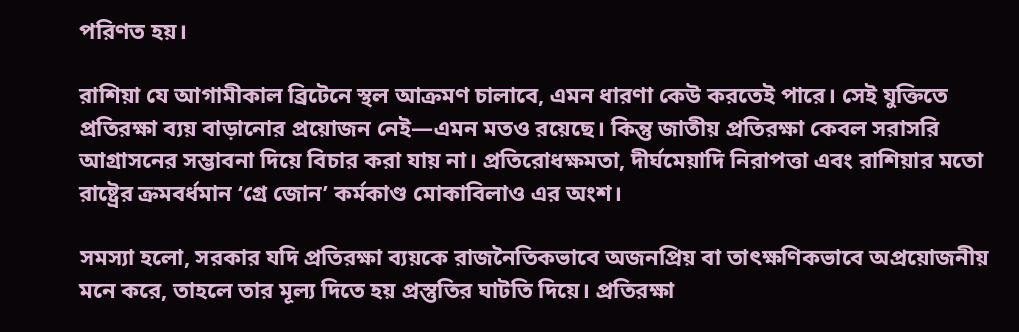পরিণত হয়।

রাশিয়া যে আগামীকাল ব্রিটেনে স্থল আক্রমণ চালাবে, এমন ধারণা কেউ করতেই পারে। সেই যুক্তিতে প্রতিরক্ষা ব্যয় বাড়ানোর প্রয়োজন নেই—এমন মতও রয়েছে। কিন্তু জাতীয় প্রতিরক্ষা কেবল সরাসরি আগ্রাসনের সম্ভাবনা দিয়ে বিচার করা যায় না। প্রতিরোধক্ষমতা, দীর্ঘমেয়াদি নিরাপত্তা এবং রাশিয়ার মতো রাষ্ট্রের ক্রমবর্ধমান ‘গ্রে জোন’ কর্মকাণ্ড মোকাবিলাও এর অংশ।

সমস্যা হলো, সরকার যদি প্রতিরক্ষা ব্যয়কে রাজনৈতিকভাবে অজনপ্রিয় বা তাৎক্ষণিকভাবে অপ্রয়োজনীয় মনে করে, তাহলে তার মূল্য দিতে হয় প্রস্তুতির ঘাটতি দিয়ে। প্রতিরক্ষা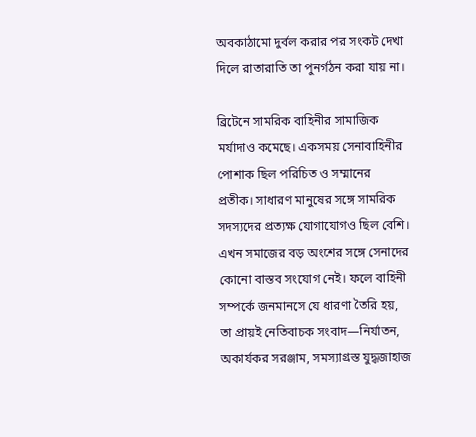অবকাঠামো দুর্বল করার পর সংকট দেখা দিলে রাতারাতি তা পুনর্গঠন করা যায় না।

ব্রিটেনে সামরিক বাহিনীর সামাজিক মর্যাদাও কমেছে। একসময় সেনাবাহিনীর পোশাক ছিল পরিচিত ও সম্মানের প্রতীক। সাধারণ মানুষের সঙ্গে সামরিক সদস্যদের প্রত্যক্ষ যোগাযোগও ছিল বেশি। এখন সমাজের বড় অংশের সঙ্গে সেনাদের কোনো বাস্তব সংযোগ নেই। ফলে বাহিনী সম্পর্কে জনমানসে যে ধারণা তৈরি হয়, তা প্রায়ই নেতিবাচক সংবাদ—নির্যাতন, অকার্যকর সরঞ্জাম, সমস্যাগ্রস্ত যুদ্ধজাহাজ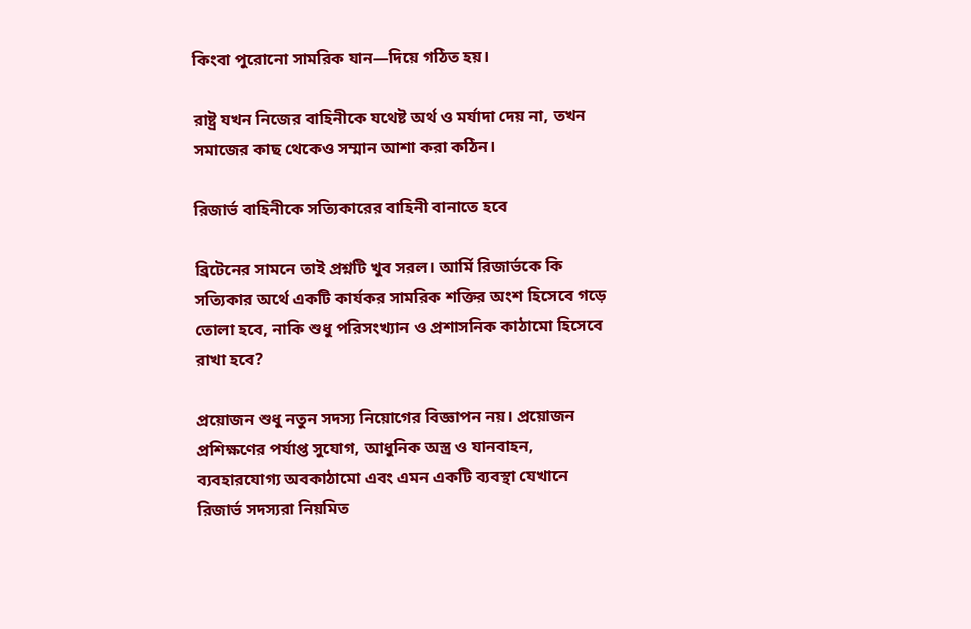কিংবা পুরোনো সামরিক যান—দিয়ে গঠিত হয়।

রাষ্ট্র যখন নিজের বাহিনীকে যথেষ্ট অর্থ ও মর্যাদা দেয় না, তখন সমাজের কাছ থেকেও সম্মান আশা করা কঠিন।

রিজার্ভ বাহিনীকে সত্যিকারের বাহিনী বানাতে হবে

ব্রিটেনের সামনে তাই প্রশ্নটি খুব সরল। আর্মি রিজার্ভকে কি সত্যিকার অর্থে একটি কার্যকর সামরিক শক্তির অংশ হিসেবে গড়ে তোলা হবে, নাকি শুধু পরিসংখ্যান ও প্রশাসনিক কাঠামো হিসেবে রাখা হবে?

প্রয়োজন শুধু নতুন সদস্য নিয়োগের বিজ্ঞাপন নয়। প্রয়োজন প্রশিক্ষণের পর্যাপ্ত সুযোগ, আধুনিক অস্ত্র ও যানবাহন, ব্যবহারযোগ্য অবকাঠামো এবং এমন একটি ব্যবস্থা যেখানে রিজার্ভ সদস্যরা নিয়মিত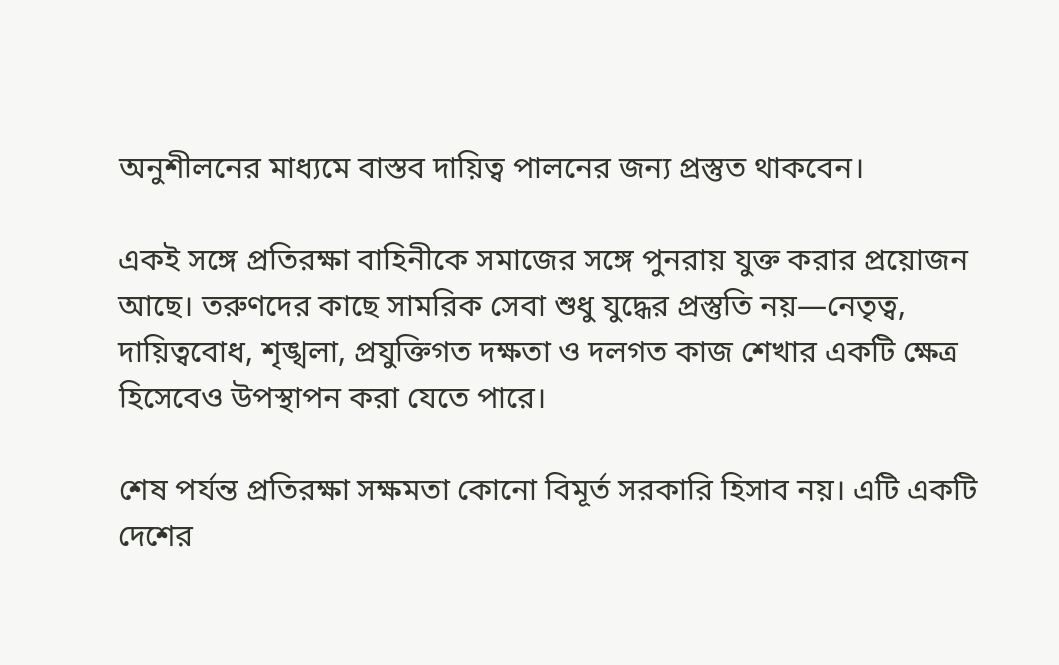অনুশীলনের মাধ্যমে বাস্তব দায়িত্ব পালনের জন্য প্রস্তুত থাকবেন।

একই সঙ্গে প্রতিরক্ষা বাহিনীকে সমাজের সঙ্গে পুনরায় যুক্ত করার প্রয়োজন আছে। তরুণদের কাছে সামরিক সেবা শুধু যুদ্ধের প্রস্তুতি নয়—নেতৃত্ব, দায়িত্ববোধ, শৃঙ্খলা, প্রযুক্তিগত দক্ষতা ও দলগত কাজ শেখার একটি ক্ষেত্র হিসেবেও উপস্থাপন করা যেতে পারে।

শেষ পর্যন্ত প্রতিরক্ষা সক্ষমতা কোনো বিমূর্ত সরকারি হিসাব নয়। এটি একটি দেশের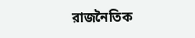রাজনৈতিক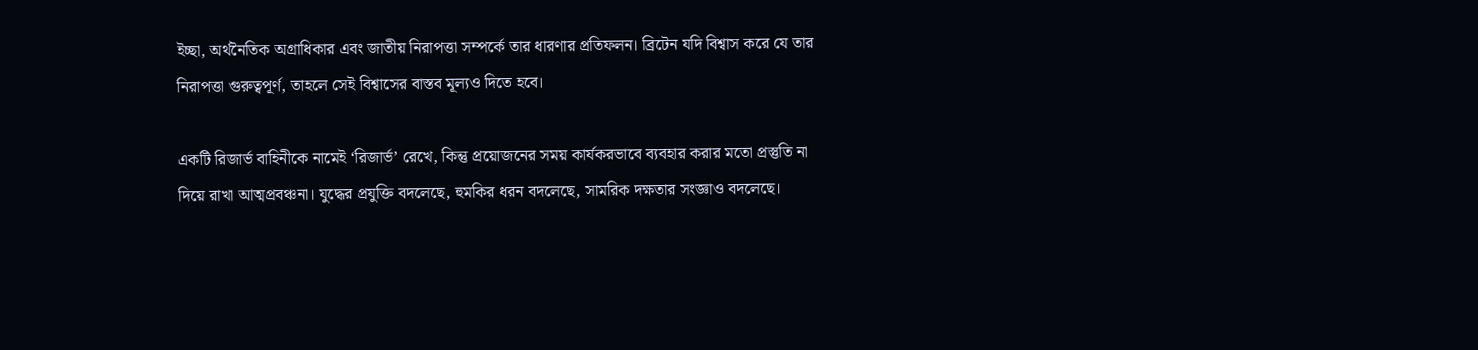ইচ্ছা, অর্থনৈতিক অগ্রাধিকার এবং জাতীয় নিরাপত্তা সম্পর্কে তার ধারণার প্রতিফলন। ব্রিটেন যদি বিশ্বাস করে যে তার নিরাপত্তা গুরুত্বপূর্ণ, তাহলে সেই বিশ্বাসের বাস্তব মূল্যও দিতে হবে।

একটি রিজার্ভ বাহিনীকে নামেই ‘রিজার্ভ’ রেখে, কিন্তু প্রয়োজনের সময় কার্যকরভাবে ব্যবহার করার মতো প্রস্তুতি না দিয়ে রাখা আত্মপ্রবঞ্চনা। যুদ্ধের প্রযুক্তি বদলেছে, হুমকির ধরন বদলেছে, সামরিক দক্ষতার সংজ্ঞাও বদলেছে।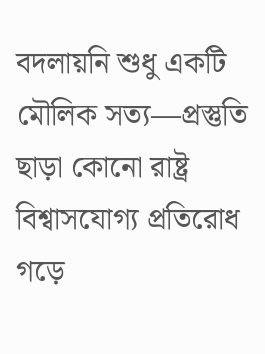বদলায়নি শুধু একটি মৌলিক সত্য—প্রস্তুতি ছাড়া কোনো রাষ্ট্র বিশ্বাসযোগ্য প্রতিরোধ গড়ে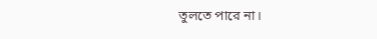তুলতে পারে না।